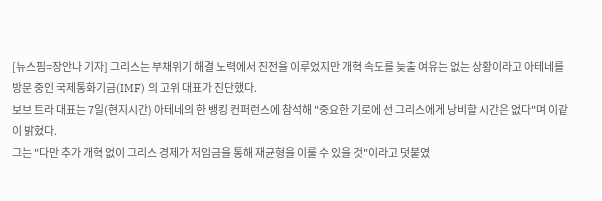[뉴스핌=장안나 기자] 그리스는 부채위기 해결 노력에서 진전을 이루었지만 개혁 속도를 늦출 여유는 없는 상황이라고 아테네를 방문 중인 국제통화기금(IMF) 의 고위 대표가 진단했다.
보브 트라 대표는 7일(현지시간) 아테네의 한 뱅킹 컨퍼런스에 참석해 "중요한 기로에 선 그리스에게 낭비할 시간은 없다"며 이같이 밝혔다.
그는 "다만 추가 개혁 없이 그리스 경제가 저임금을 통해 재균형을 이룰 수 있을 것"이라고 덧붙였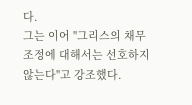다.
그는 이어 "그리스의 채무조정에 대해서는 선호하지 않는다"고 강조했다.